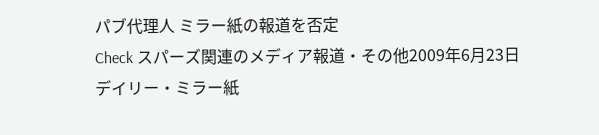パブ代理人 ミラー紙の報道を否定
Check スパーズ関連のメディア報道・その他2009年6月23日
デイリー・ミラー紙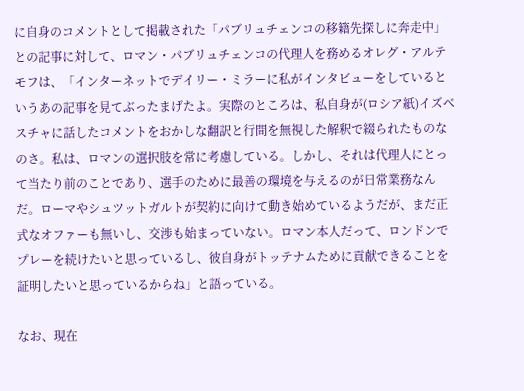に自身のコメントとして掲載された「パブリュチェンコの移籍先探しに奔走中」との記事に対して、ロマン・パブリュチェンコの代理人を務めるオレグ・アルテモフは、「インターネットでデイリー・ミラーに私がインタビューをしているというあの記事を見てぶったまげたよ。実際のところは、私自身が(ロシア紙)イズベスチャに話したコメントをおかしな翻訳と行間を無視した解釈で綴られたものなのさ。私は、ロマンの選択肢を常に考慮している。しかし、それは代理人にとって当たり前のことであり、選手のために最善の環境を与えるのが日常業務なんだ。ローマやシュツットガルトが契約に向けて動き始めているようだが、まだ正式なオファーも無いし、交渉も始まっていない。ロマン本人だって、ロンドンでプレーを続けたいと思っているし、彼自身がトッテナムために貢献できることを証明したいと思っているからね」と語っている。

なお、現在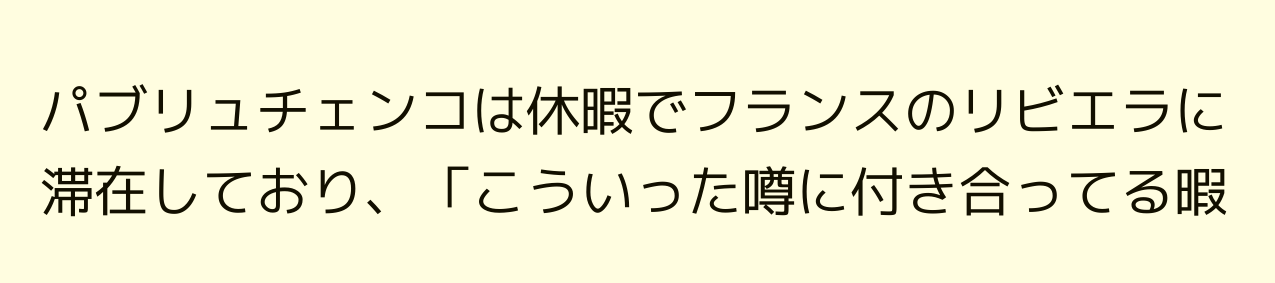パブリュチェンコは休暇でフランスのリビエラに滞在しており、「こういった噂に付き合ってる暇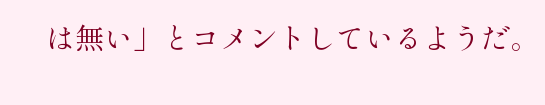は無い」とコメントしているようだ。